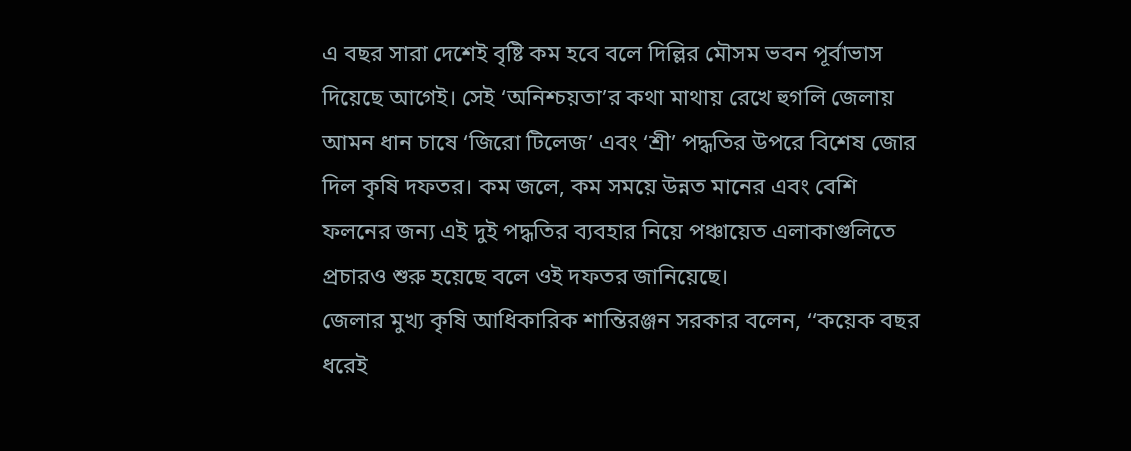এ বছর সারা দেশেই বৃষ্টি কম হবে বলে দিল্লির মৌসম ভবন পূর্বাভাস দিয়েছে আগেই। সেই ‘অনিশ্চয়তা’র কথা মাথায় রেখে হুগলি জেলায় আমন ধান চাষে ‘জিরো টিলেজ’ এবং ‘শ্রী’ পদ্ধতির উপরে বিশেষ জোর দিল কৃষি দফতর। কম জলে, কম সময়ে উন্নত মানের এবং বেশি ফলনের জন্য এই দুই পদ্ধতির ব্যবহার নিয়ে পঞ্চায়েত এলাকাগুলিতে প্রচারও শুরু হয়েছে বলে ওই দফতর জানিয়েছে।
জেলার মুখ্য কৃষি আধিকারিক শান্তিরঞ্জন সরকার বলেন, ‘‘কয়েক বছর ধরেই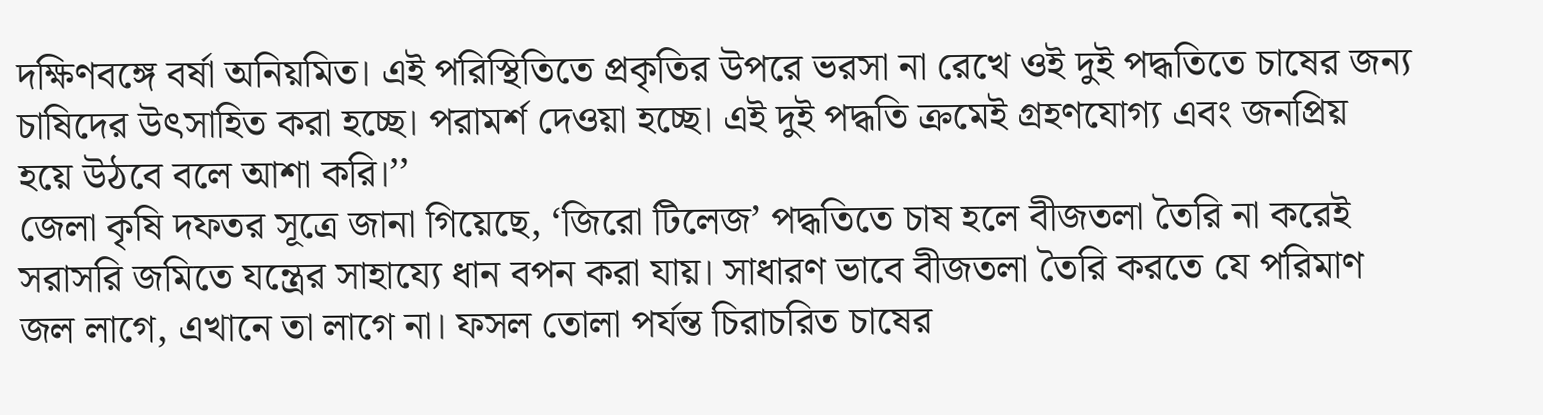দক্ষিণবঙ্গে বর্ষা অনিয়মিত। এই পরিস্থিতিতে প্রকৃতির উপরে ভরসা না রেখে ওই দুই পদ্ধতিতে চাষের জন্য চাষিদের উৎসাহিত করা হচ্ছে। পরামর্শ দেওয়া হচ্ছে। এই দুই পদ্ধতি ক্রমেই গ্রহণযোগ্য এবং জনপ্রিয় হয়ে উঠবে বলে আশা করি।’’
জেলা কৃষি দফতর সূত্রে জানা গিয়েছে, ‘জিরো টিলেজ’ পদ্ধতিতে চাষ হলে বীজতলা তৈরি না করেই সরাসরি জমিতে যন্ত্রের সাহায্যে ধান বপন করা যায়। সাধারণ ভাবে বীজতলা তৈরি করতে যে পরিমাণ জল লাগে, এখানে তা লাগে না। ফসল তোলা পর্যন্ত চিরাচরিত চাষের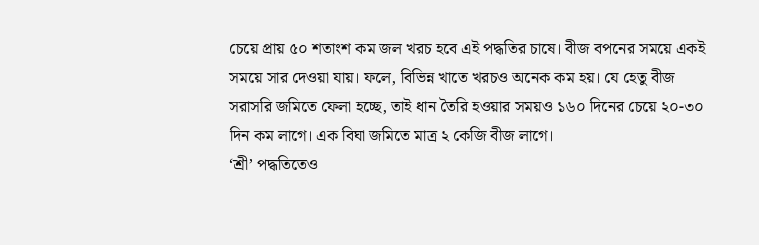চেয়ে প্রায় ৫০ শতাংশ কম জল খরচ হবে এই পদ্ধতির চাষে। বীজ বপনের সময়ে একই সময়ে সার দেওয়া যায়। ফলে, বিভিন্ন খাতে খরচও অনেক কম হয়। যে হেতু বীজ সরাসরি জমিতে ফেলা হচ্ছে, তাই ধান তৈরি হওয়ার সময়ও ১৬০ দিনের চেয়ে ২০-৩০ দিন কম লাগে। এক বিঘা জমিতে মাত্র ২ কেজি বীজ লাগে।
‘শ্রী’ পদ্ধতিতেও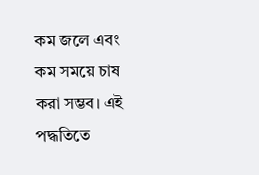কম জলে এবং কম সময়ে চাষ করা সম্ভব। এই পদ্ধতিতে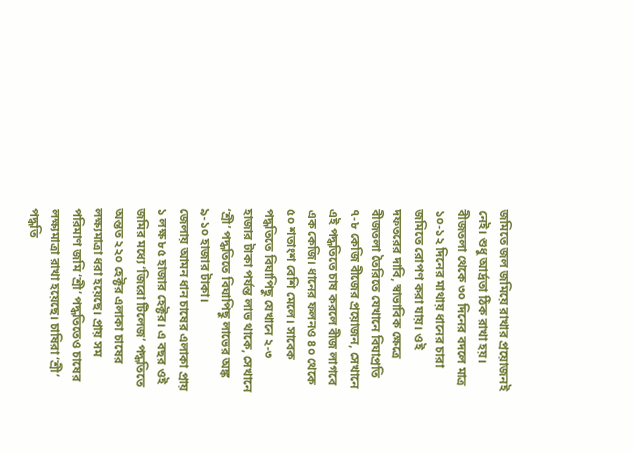জমিতে জল জমিয়ে রাখার প্রয়োজনই নেই। শুধু আর্দ্রতা ঠিক রাখা হয়। বীজতলা থেকে ৩০ দিনের বদলে মাত্র ১০-১২ দিনের মাথায় ধানের চারা জমিতে রোপণ করা যায়। ওই দফতরের দাবি, স্বাভাবিক ক্ষেত্রে বীজতলা তৈরিতে যেখানে বিঘাপ্রতি ৭-৮ কেজি বীজের প্রয়োজন, সেখানে এই পদ্ধতিতে চাষ করলে বীজ লাগবে এক কেজি। ধানের ফলনও ৪০ থেকে ৫০ শতাংশ বেশি মেলে। সাবেক পদ্ধতিতে বিঘাপিছু যেখানে ২-৩ হাজার টাকা পর্যন্ত লাভ থাকে, সেখানে ‘শ্রী’ পদ্ধতিতে বিঘাপিছু লাভের অঙ্ক ৯-১০ হাজার টাকা।
জেলায় আমন ধান চাষের এলাকা প্রায় ১ লক্ষ ৮৫ হাজার হেক্টর। এ বছর ওই জমির মধ্যে ‘জিরো টিলেজ’ পদ্ধতিতে অন্তত ২২০ হেক্টর এলাকা চাষের লক্ষ্যমাত্রা ধরা হয়েছে। প্রায় সম পরিমাণ জমি ‘শ্রী’ পদ্ধতিতেও চাষের লক্ষ্যমাত্রা রাখা হয়েছে। চাষিরা ‘শ্রী’ পদ্ধতি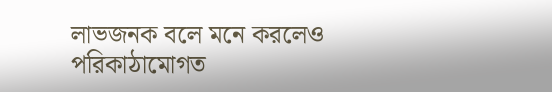লাভজনক বলে মনে করলেও পরিকাঠামোগত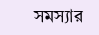সমস্যার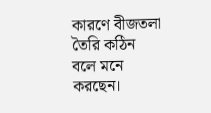কারণে বীজতলা তৈরি কঠিন বলে মনে করছেন।